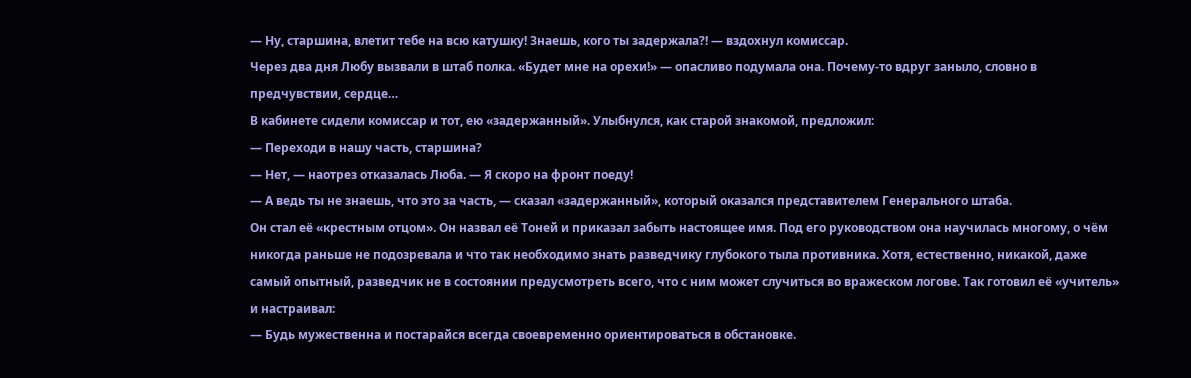— Ну, старшина, влетит тебе на всю катушку! Знаешь, кого ты задержала?! — вздохнул комиссар.
Через два дня Любу вызвали в штаб полка. «Будет мне на орехи!» — опасливо подумала она. Почему-то вдруг заныло, словно в предчувствии, сердце…
В кабинете сидели комиссар и тот, ею «задержанный». Улыбнулся, как старой знакомой, предложил:
— Переходи в нашу часть, старшина?
— Нет, — наотрез отказалась Люба. — Я скоро на фронт поеду!
— А ведь ты не знаешь, что это за часть, — сказал «задержанный», который оказался представителем Генерального штаба.
Он стал её «крестным отцом». Он назвал её Тоней и приказал забыть настоящее имя. Под его руководством она научилась многому, о чём никогда раньше не подозревала и что так необходимо знать разведчику глубокого тыла противника. Хотя, естественно, никакой, даже самый опытный, разведчик не в состоянии предусмотреть всего, что с ним может случиться во вражеском логове. Так готовил её «учитель» и настраивал:
— Будь мужественна и постарайся всегда своевременно ориентироваться в обстановке.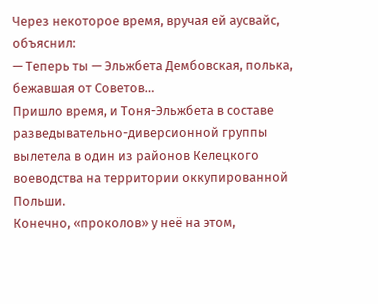Через некоторое время, вручая ей аусвайс, объяснил:
— Теперь ты — Эльжбета Дембовская, полька, бежавшая от Советов…
Пришло время, и Тоня-Эльжбета в составе разведывательно-диверсионной группы вылетела в один из районов Келецкого воеводства на территории оккупированной Польши.
Конечно, «проколов» у неё на этом,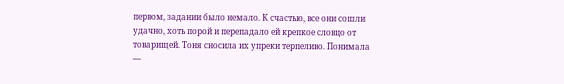первом, задании было немало. К счастью, все они сошли удачно, хоть порой и перепадало ей крепкое словцо от товарищей. Тоня сносила их упреки терпеливо. Понимала —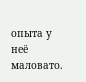опыта у неё маловато.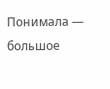Понимала — большое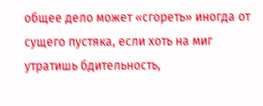общее дело может «сгореть» иногда от сущего пустяка, если хоть на миг утратишь бдительность,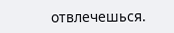отвлечешься.